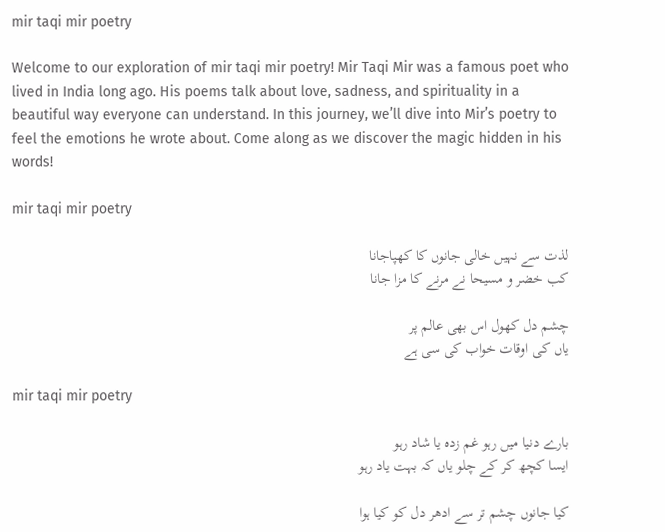mir taqi mir poetry

Welcome to our exploration of mir taqi mir poetry! Mir Taqi Mir was a famous poet who lived in India long ago. His poems talk about love, sadness, and spirituality in a beautiful way everyone can understand. In this journey, we’ll dive into Mir’s poetry to feel the emotions he wrote about. Come along as we discover the magic hidden in his words!

mir taqi mir poetry

لذت سے نہیں خالی جانوں کا کھپاجانا
کب خضر و مسیحا نے مرنے کا مزا جانا

چشم دل کھول اس بھی عالم پر
یاں کی اوقات خواب کی سی ہے

mir taqi mir poetry

بارے دنیا میں رہو غم زدہ یا شاد رہو
ایسا کچھ کر کے چلو یاں کہ بہت یاد رہو

کیا جانوں چشم تر سے ادھر دل کو کیا ہوا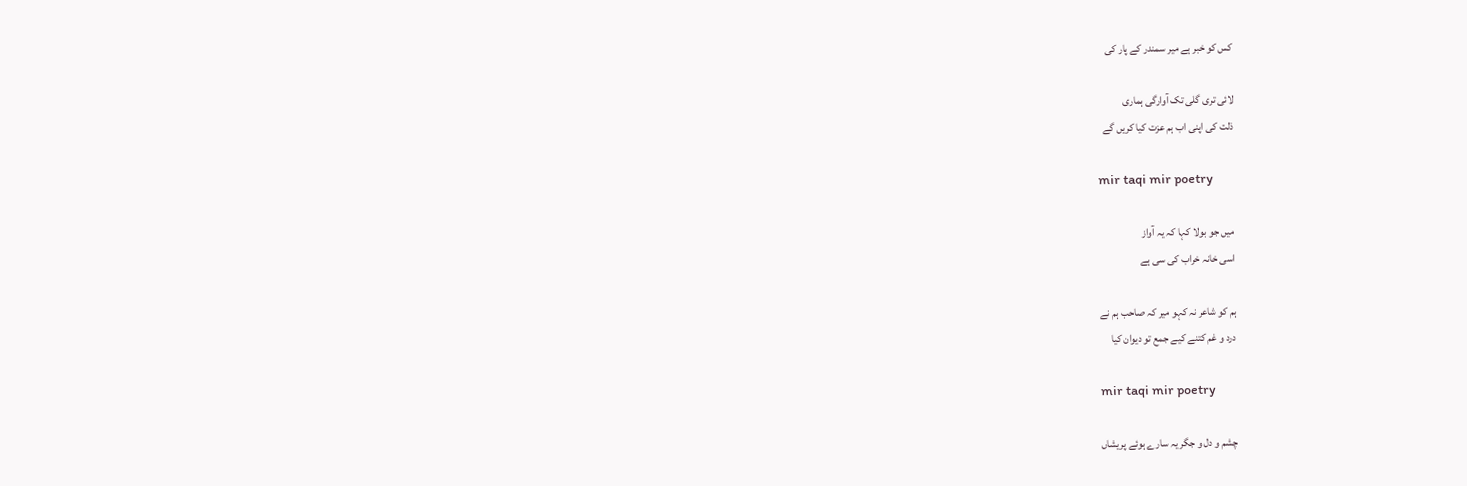کس کو خبر ہے میر سمندر کے پار کی

لائی تری گلی تک آوارگی ہماری
ذلت کی اپنی اب ہم عزت کیا کریں گے

mir taqi mir poetry

میں جو بولا کہا کہ یہ آواز
اسی خانہ خراب کی سی ہے

ہم کو شاعر نہ کہو میر کہ صاحب ہم نے
درد و غم کتنے کیے جمع تو دیوان کیا

mir taqi mir poetry

چشم‌ و دل و جگر یہ سارے ہوئے پریشاں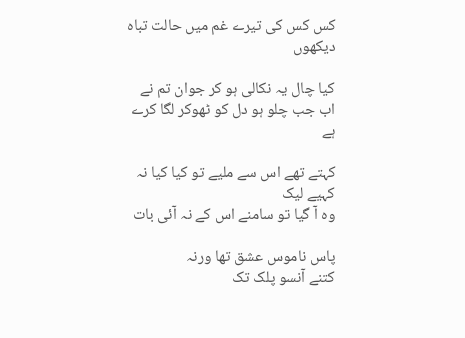کس کس کی تیرے غم میں حالت تباہ دیکھوں

کیا چال یہ نکالی ہو کر جوان تم نے
اب جب چلو ہو دل کو ٹھوکر لگا کرے ہے

کہتے تھے اس سے ملیے تو کیا کیا نہ کہیے لیک
وہ آ گیا تو سامنے اس کے نہ آئی بات

پاس ناموس عشق تھا ورنہ
کتنے آنسو پلک تک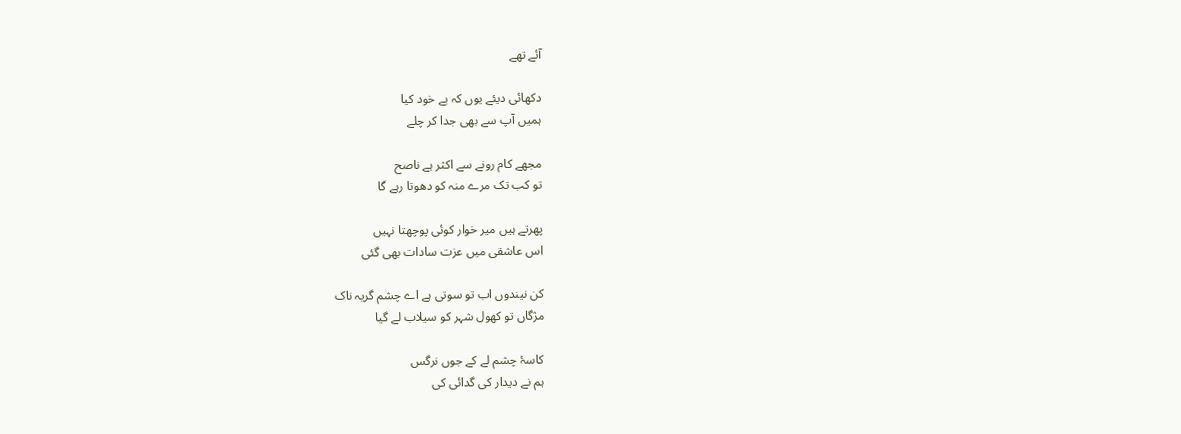آئے تھے

دکھائی دیئے یوں کہ بے خود کیا
ہمیں آپ سے بھی جدا کر چلے

مجھے کام رونے سے اکثر ہے ناصح
تو کب تک مرے منہ کو دھوتا رہے گا

پھرتے ہیں میر خوار کوئی پوچھتا نہیں
اس عاشقی میں عزت سادات بھی گئی

کن نیندوں اب تو سوتی ہے اے چشم گریہ ناک
مژگاں تو کھول شہر کو سیلاب لے گیا

کاسۂ چشم لے کے جوں نرگس
ہم نے دیدار کی گدائی کی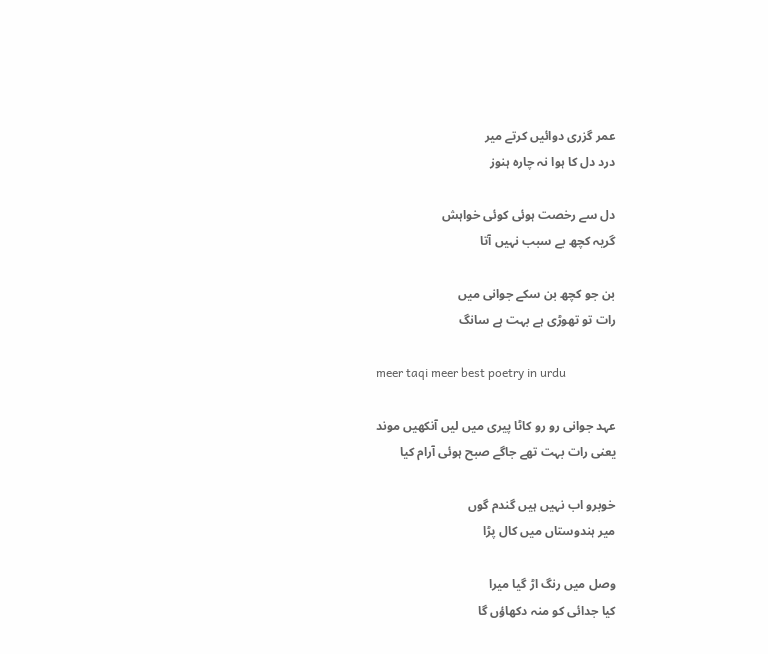عمر گزری دوائیں کرتے میر
درد دل کا ہوا نہ چارہ ہنوز

دل سے رخصت ہوئی کوئی خواہش
گریہ کچھ بے سبب نہیں آتا

بن جو کچھ بن سکے جوانی میں
رات تو تھوڑی ہے بہت ہے سانگ

meer taqi meer best poetry in urdu

عہد جوانی رو رو کاٹا پیری میں لیں آنکھیں موند
یعنی رات بہت تھے جاگے صبح ہوئی آرام کیا

خوبرو اب نہیں ہیں گندم گوں
میر ہندوستاں میں کال پڑا

وصل میں رنگ اڑ گیا میرا
کیا جدائی کو منہ دکھاؤں گا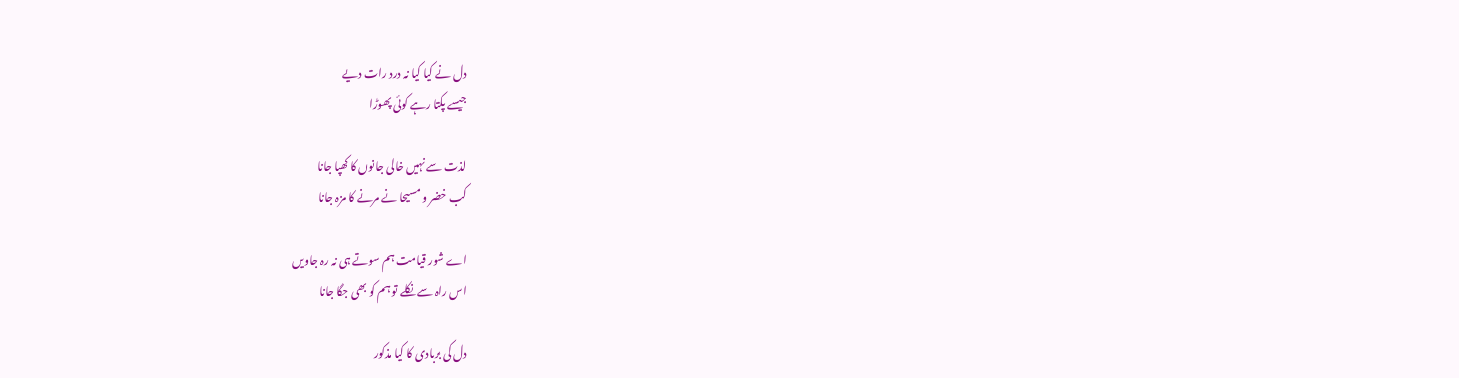دل نے کیا کیا نہ درد رات دیے
جیسے پکتا رہے کوئی پھوڑا

لذت سے نہیں خالی جانوں کا کھپا جانا
کب خضر و مسیحا نے مرنے کا مزہ جانا

اے شور قیامت ہم سوتے ہی نہ رہ جاویں
اس راہ سے نکلے تو ہم کو بھی جگا جانا

دل کی بربادی کا کیا مذکور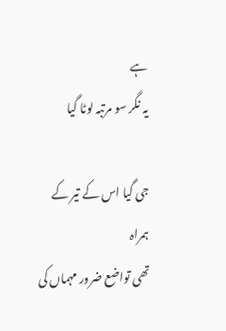ہے
یہ نگر سو مرتبہ لوٹا گیا

جی گیا اس کے تیر کے ہمراہ
تھی تواضع ضرور مہماں کی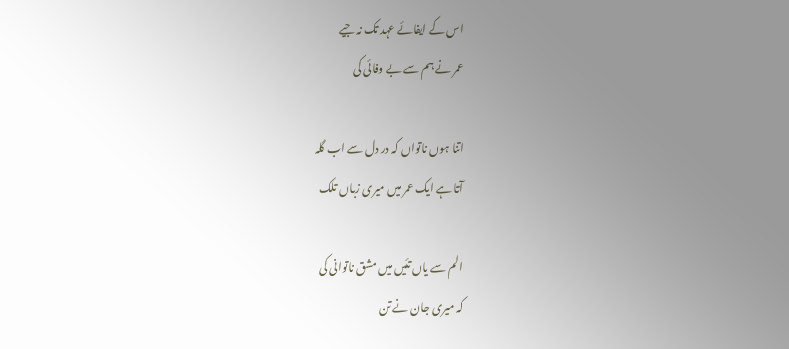اس کے ایفائے عہد تک نہ جیے
عمر نے ہم سے بے وفائی کی

اتنا ہوں ناتواں کہ در دل سے اب گلہ
آتا ہے ایک عمر میں میری زباں تلک

الم سے یاں تئیں میں مشق ناتوانی کی
کہ میری جان نے تن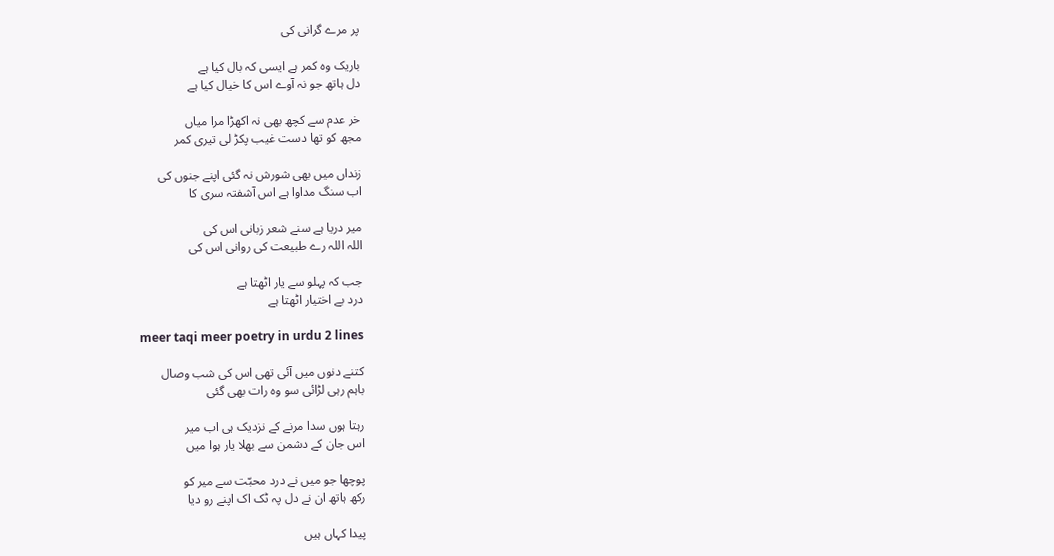پر مرے گرانی کی

باریک وہ کمر ہے ایسی کہ بال کیا ہے
دل ہاتھ جو نہ آوے اس کا خیال کیا ہے

خر عدم سے کچھ بھی نہ اکھڑا مرا میاں
مجھ کو تھا دست غیب پکڑ لی تیری کمر

زنداں میں بھی شورش نہ گئی اپنے جنوں کی
اب سنگ مداوا ہے اس آشفتہ سری کا

میر دریا ہے سنے شعر زبانی اس کی
اللہ اللہ رے طبیعت کی روانی اس کی

جب کہ پہلو سے یار اٹھتا ہے
درد بے اختیار اٹھتا ہے

meer taqi meer poetry in urdu 2 lines

کتنے دنوں میں آئی تھی اس کی شب وصال
باہم رہی لڑائی سو وہ رات بھی گئی

رہتا ہوں سدا مرنے کے نزدیک ہی اب میر
اس جان کے دشمن سے بھلا یار ہوا میں

پوچھا جو میں نے درد محبّت سے میر کو
رکھ ہاتھ ان نے دل پہ ٹک اک اپنے رو دیا

پیدا کہاں ہیں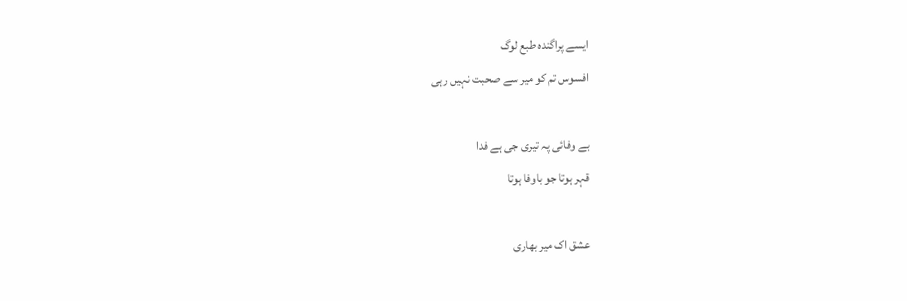ایسے پراگندہ طبع لوگ
افسوس تم کو میر سے صحبت نہیں رہی

بے وفائی پہ تیری جی ہے فدا
قہر ہوتا جو باوفا ہوتا

عشق اک میر بھاری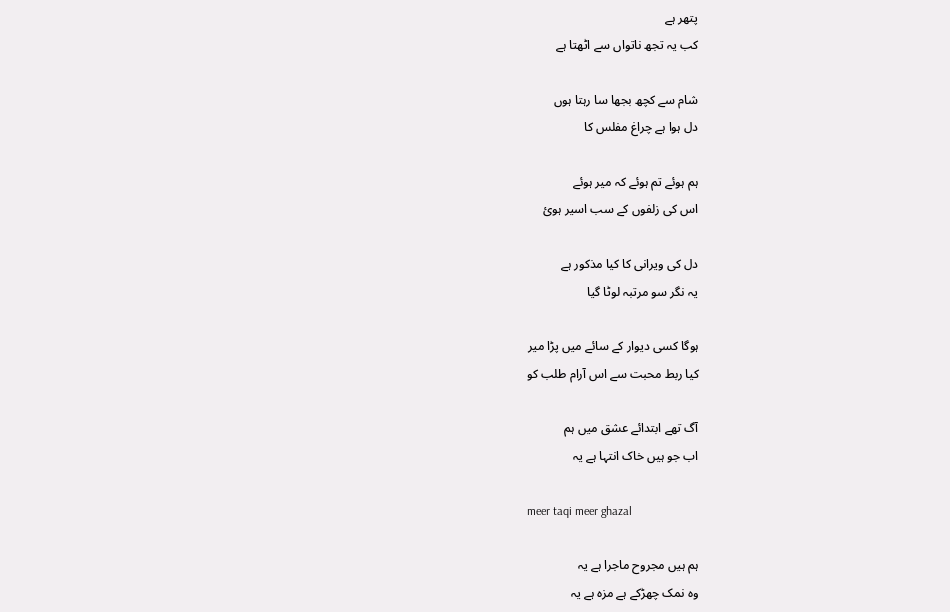پتھر ہے
کب یہ تجھ ناتواں سے اٹھتا ہے

شام سے کچھ بجھا سا رہتا ہوں
دل ہوا ہے چراغ مفلس کا

ہم ہوئے تم ہوئے کہ میر ہوئے
اس کی زلفوں کے سب اسیر ہوئ

دل کی ویرانی کا کیا مذکور ہے
یہ نگر سو مرتبہ لوٹا گیا

ہوگا کسی دیوار کے سائے میں پڑا میر
کیا ربط محبت سے اس آرام طلب کو

آگ تھے ابتدائے عشق میں ہم
اب جو ہیں خاک انتہا ہے یہ

meer taqi meer ghazal

ہم ہیں مجروح ماجرا ہے یہ
وہ نمک چھڑکے ہے مزہ ہے یہ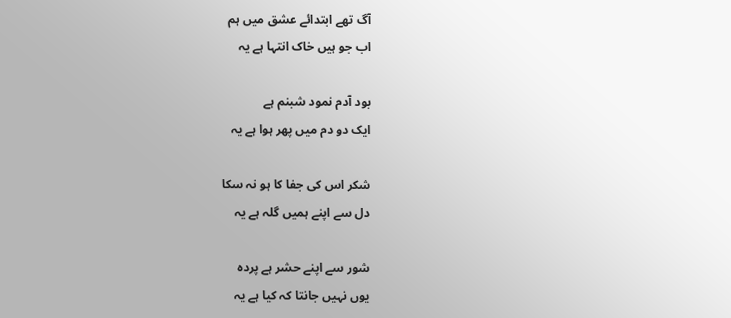آگ تھے ابتدائے عشق میں ہم
اب جو ہیں خاک انتہا ہے یہ

بود آدم نمود شبنم ہے
ایک دو دم میں پھر ہوا ہے یہ

شکر اس کی جفا کا ہو نہ سکا
دل سے اپنے ہمیں گلہ ہے یہ

شور سے اپنے حشر ہے پردہ
یوں نہیں جانتا کہ کیا ہے یہ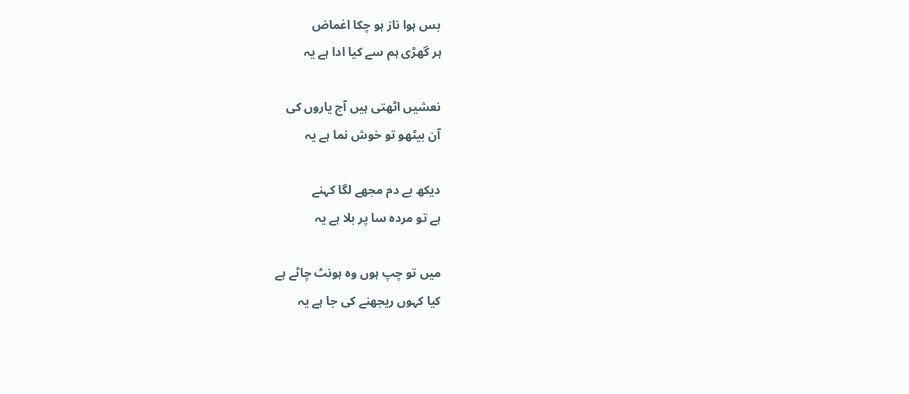بس ہوا ناز ہو چکا اغماض
ہر گھڑی ہم سے کیا ادا ہے یہ

نعشیں اٹھتی ہیں آج یاروں کی
آن بیٹھو تو خوش نما ہے یہ

دیکھ بے دم مجھے لگا کہنے
ہے تو مردہ سا پر بلا ہے یہ

میں تو چپ ہوں وہ ہونٹ چاٹے ہے
کیا کہوں ریجھنے کی جا ہے یہ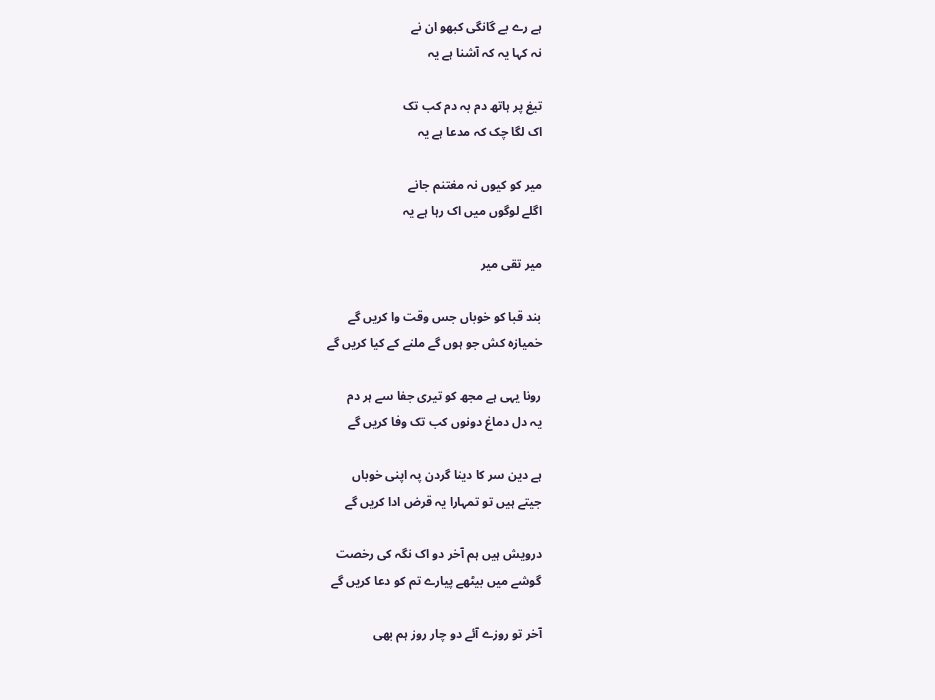ہے رے بے گانگی کبھو ان نے
نہ کہا یہ کہ آشنا ہے یہ

تیغ پر ہاتھ دم بہ دم کب تک
اک لگا چک کہ مدعا ہے یہ

میر کو کیوں نہ مغتنم جانے
اگلے لوگوں میں اک رہا ہے یہ

میر تقی میر

بند قبا کو خوباں جس وقت وا کریں گے
خمیازہ کش جو ہوں گے ملنے کے کیا کریں گے

رونا یہی ہے مجھ کو تیری جفا سے ہر دم
یہ دل دماغ دونوں کب تک وفا کریں گے

ہے دین سر کا دینا گردن پہ اپنی خوباں
جیتے ہیں تو تمہارا یہ قرض ادا کریں گے

درویش ہیں ہم آخر دو اک نگہ کی رخصت
گوشے میں بیٹھے پیارے تم کو دعا کریں گے

آخر تو روزے آئے دو چار روز ہم بھی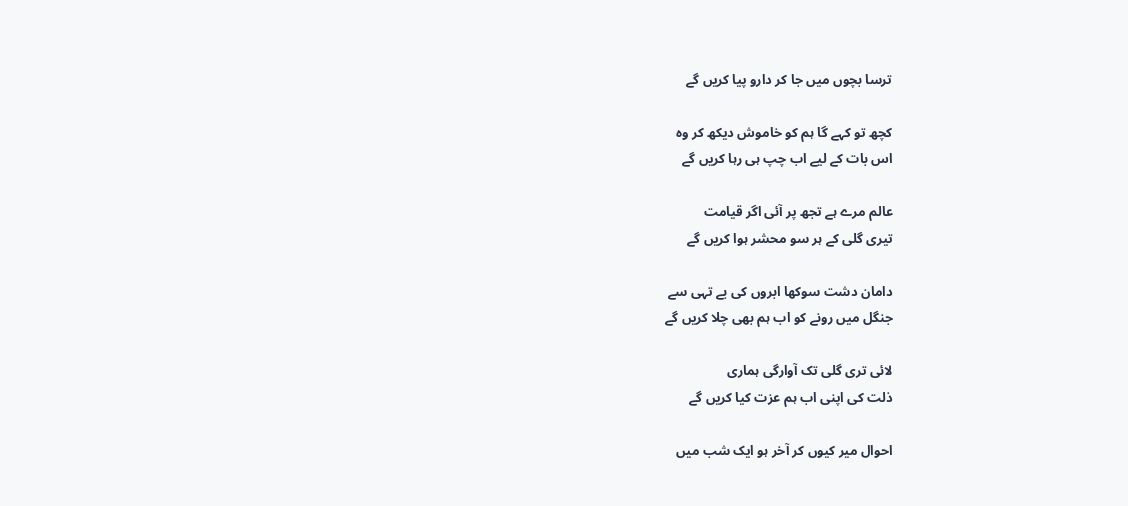ترسا بچوں میں جا کر دارو پیا کریں گے

کچھ تو کہے گا ہم کو خاموش دیکھ کر وہ
اس بات کے لیے اب چپ ہی رہا کریں گے

عالم مرے ہے تجھ پر آئی اگر قیامت
تیری گلی کے ہر سو محشر ہوا کریں گے

دامان دشت سوکھا ابروں کی بے تہی سے
جنگل میں رونے کو اب ہم بھی چلا کریں گے

لائی تری گلی تک آوارگی ہماری
ذلت کی اپنی اب ہم عزت کیا کریں گے

احوال میر کیوں کر آخر ہو ایک شب میں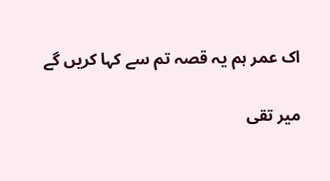اک عمر ہم یہ قصہ تم سے کہا کریں گے

میر تقی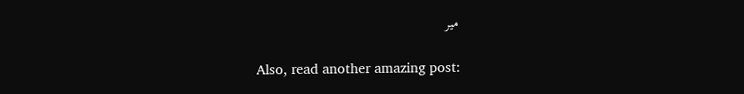میر

Also, read another amazing post: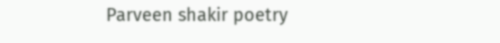Parveen shakir poetry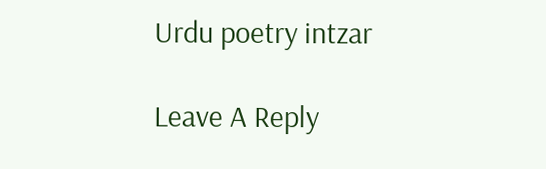Urdu poetry intzar

Leave A Reply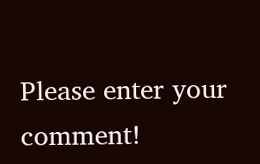Please enter your comment!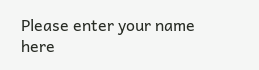Please enter your name here